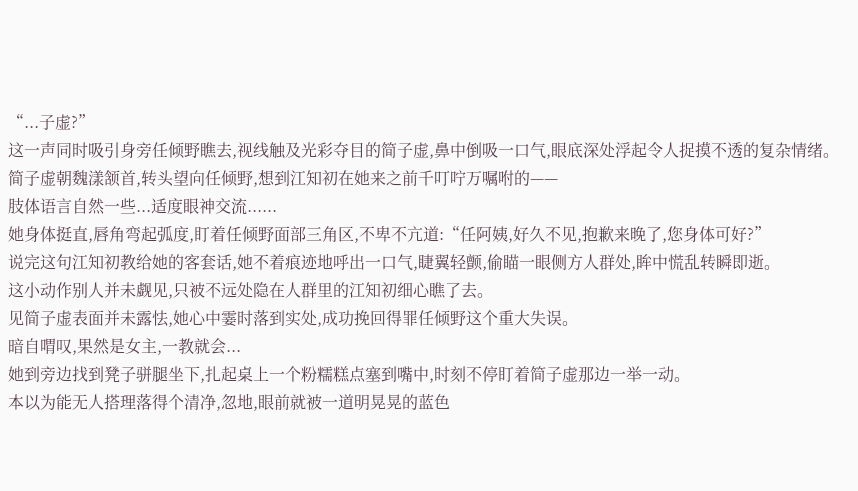“...子虚?”
这一声同时吸引身旁任倾野瞧去,视线触及光彩夺目的简子虚,鼻中倒吸一口气,眼底深处浮起令人捉摸不透的复杂情绪。
简子虚朝魏漾颔首,转头望向任倾野,想到江知初在她来之前千叮咛万嘱咐的——
肢体语言自然一些...适度眼神交流......
她身体挺直,唇角弯起弧度,盯着任倾野面部三角区,不卑不亢道:“任阿姨,好久不见,抱歉来晚了,您身体可好?”
说完这句江知初教给她的客套话,她不着痕迹地呼出一口气,睫翼轻颤,偷瞄一眼侧方人群处,眸中慌乱转瞬即逝。
这小动作别人并未觑见,只被不远处隐在人群里的江知初细心瞧了去。
见简子虚表面并未露怯,她心中霎时落到实处,成功挽回得罪任倾野这个重大失误。
暗自喟叹,果然是女主,一教就会...
她到旁边找到凳子骈腿坐下,扎起桌上一个粉糯糕点塞到嘴中,时刻不停盯着简子虚那边一举一动。
本以为能无人搭理落得个清净,忽地,眼前就被一道明晃晃的蓝色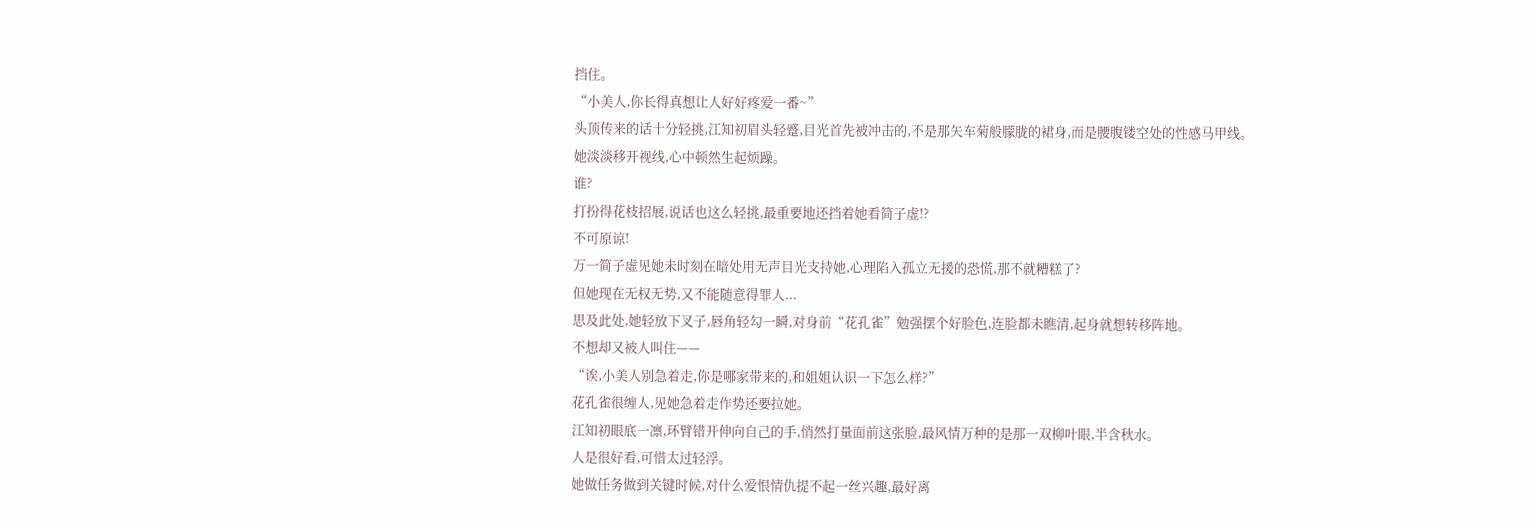挡住。
“小美人,你长得真想让人好好疼爱一番~”
头顶传来的话十分轻挑,江知初眉头轻蹙,目光首先被冲击的,不是那矢车菊般朦胧的裙身,而是腰腹镂空处的性感马甲线。
她淡淡移开视线,心中顿然生起烦躁。
谁?
打扮得花枝招展,说话也这么轻挑,最重要地还挡着她看简子虚!?
不可原谅!
万一简子虚见她未时刻在暗处用无声目光支持她,心理陷入孤立无援的恐慌,那不就糟糕了?
但她现在无权无势,又不能随意得罪人...
思及此处,她轻放下叉子,唇角轻勾一瞬,对身前“花孔雀”勉强摆个好脸色,连脸都未瞧清,起身就想转移阵地。
不想却又被人叫住——
“诶,小美人别急着走,你是哪家带来的,和姐姐认识一下怎么样?”
花孔雀很缠人,见她急着走作势还要拉她。
江知初眼底一凛,环臂错开伸向自己的手,悄然打量面前这张脸,最风情万种的是那一双柳叶眼,半含秋水。
人是很好看,可惜太过轻浮。
她做任务做到关键时候,对什么爱恨情仇提不起一丝兴趣,最好离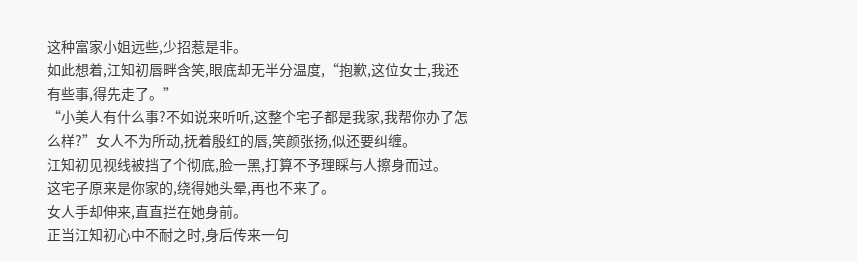这种富家小姐远些,少招惹是非。
如此想着,江知初唇畔含笑,眼底却无半分温度,“抱歉,这位女士,我还有些事,得先走了。”
“小美人有什么事?不如说来听听,这整个宅子都是我家,我帮你办了怎么样?”女人不为所动,抚着殷红的唇,笑颜张扬,似还要纠缠。
江知初见视线被挡了个彻底,脸一黑,打算不予理睬与人擦身而过。
这宅子原来是你家的,绕得她头晕,再也不来了。
女人手却伸来,直直拦在她身前。
正当江知初心中不耐之时,身后传来一句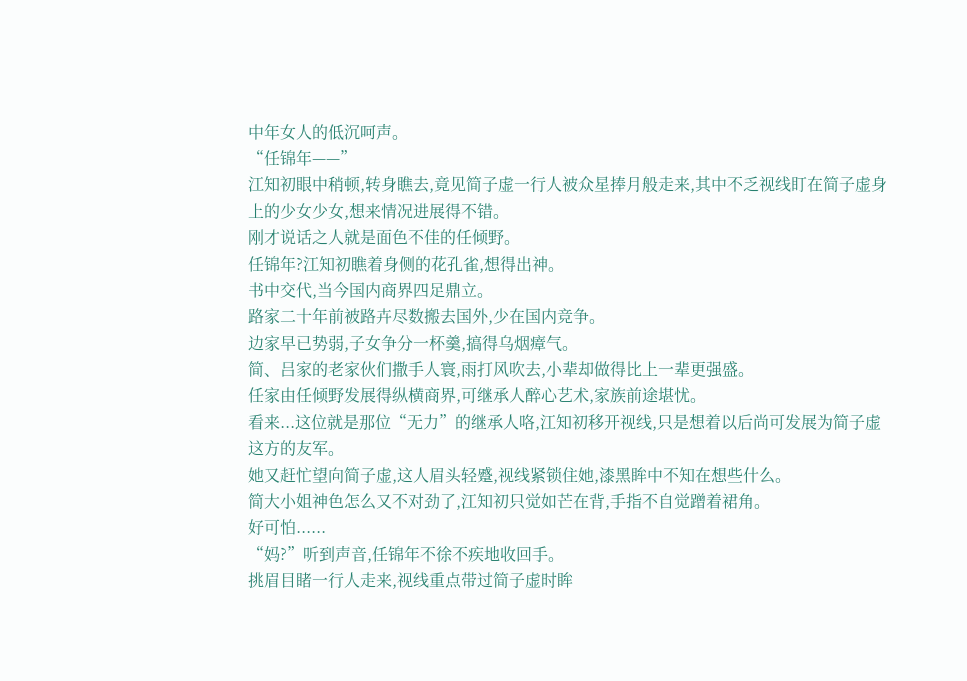中年女人的低沉呵声。
“任锦年——”
江知初眼中稍顿,转身瞧去,竟见简子虚一行人被众星捧月般走来,其中不乏视线盯在简子虚身上的少女少女,想来情况进展得不错。
刚才说话之人就是面色不佳的任倾野。
任锦年?江知初瞧着身侧的花孔雀,想得出神。
书中交代,当今国内商界四足鼎立。
路家二十年前被路卉尽数搬去国外,少在国内竞争。
边家早已势弱,子女争分一杯羹,搞得乌烟瘴气。
简、吕家的老家伙们撒手人寰,雨打风吹去,小辈却做得比上一辈更强盛。
任家由任倾野发展得纵横商界,可继承人醉心艺术,家族前途堪忧。
看来...这位就是那位“无力”的继承人咯,江知初移开视线,只是想着以后尚可发展为简子虚这方的友军。
她又赶忙望向简子虚,这人眉头轻蹙,视线紧锁住她,漆黑眸中不知在想些什么。
简大小姐神色怎么又不对劲了,江知初只觉如芒在背,手指不自觉蹭着裙角。
好可怕......
“妈?”听到声音,任锦年不徐不疾地收回手。
挑眉目睹一行人走来,视线重点带过简子虚时眸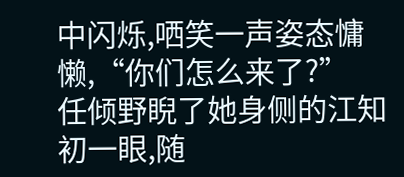中闪烁,哂笑一声姿态慵懒,“你们怎么来了?”
任倾野睨了她身侧的江知初一眼,随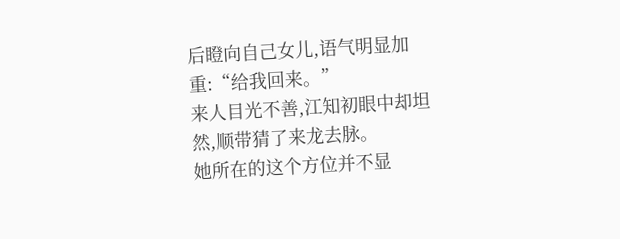后瞪向自己女儿,语气明显加重:“给我回来。”
来人目光不善,江知初眼中却坦然,顺带猜了来龙去脉。
她所在的这个方位并不显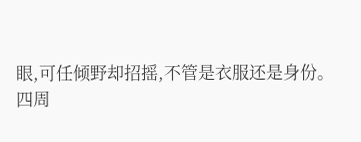眼,可任倾野却招摇,不管是衣服还是身份。
四周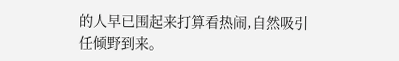的人早已围起来打算看热闹,自然吸引任倾野到来。